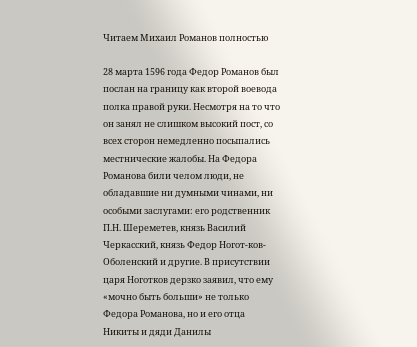Читаем Михаил Романов полностью

28 марта 1596 года Федор Романов был послан на границу как второй воевода полка правой руки. Несмотря на то что он занял не слишком высокий пост, со всех сторон немедленно посыпались местнические жалобы. На Федора Романова били челом люди, не обладавшие ни думными чинами, ни особыми заслугами: его родственник П.Н. Шереметев, князь Василий Черкасский, князь Федор Ногот-ков-Оболенский и другие. В присутствии царя Ноготков дерзко заявил, что ему «мочно быть больши» не только Федора Романова, но и его отца Никиты и дяди Данилы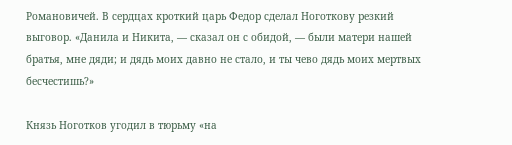Романовичей. В сердцах кроткий царь Федор сделал Ноготкову резкий выговор. «Данила и Никита, — сказал он с обидой, — были матери нашей братья, мне дяди; и дядь моих давно не стало, и ты чево дядь моих мертвых бесчестишь?»

Князь Ноготков угодил в тюрьму «на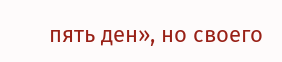пять ден», но своего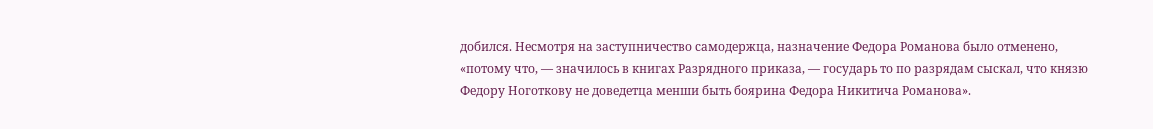добился. Несмотря на заступничество самодержца, назначение Федора Романова было отменено, «потому что, — значилось в книгах Разрядного приказа, — государь то по разрядам сыскал, что князю Федору Ноготкову не доведетца менши быть боярина Федора Никитича Романова».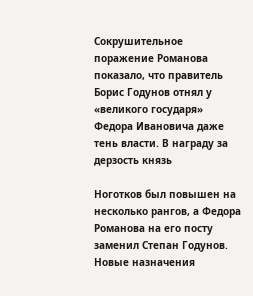Сокрушительное поражение Романова показало, что правитель Борис Годунов отнял у «великого государя» Федора Ивановича даже тень власти. В награду за дерзость князь

Ноготков был повышен на несколько рангов, а Федора Романова на его посту заменил Степан Годунов. Новые назначения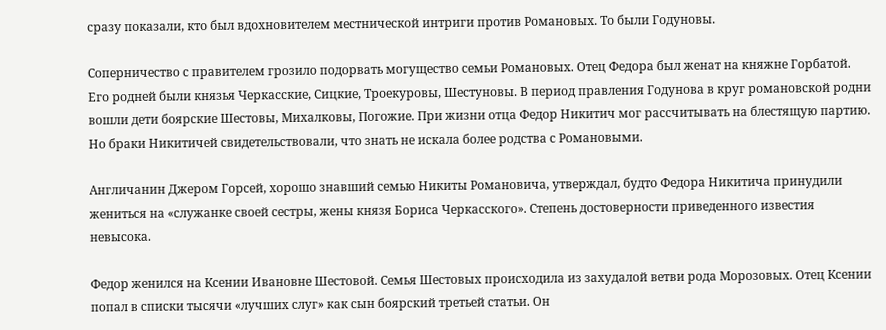сразу показали, кто был вдохновителем местнической интриги против Романовых. То были Годуновы.

Соперничество с правителем грозило подорвать могущество семьи Романовых. Отец Федора был женат на княжне Горбатой. Его родней были князья Черкасские, Сицкие, Троекуровы, Шестуновы. В период правления Годунова в круг романовской родни вошли дети боярские Шестовы, Михалковы, Погожие. При жизни отца Федор Никитич мог рассчитывать на блестящую партию. Но браки Никитичей свидетельствовали, что знать не искала более родства с Романовыми.

Англичанин Джером Горсей, хорошо знавший семью Никиты Романовича, утверждал, будто Федора Никитича принудили жениться на «служанке своей сестры, жены князя Бориса Черкасского». Степень достоверности приведенного известия невысока.

Федор женился на Ксении Ивановне Шестовой. Семья Шестовых происходила из захудалой ветви рода Морозовых. Отец Ксении попал в списки тысячи «лучших слуг» как сын боярский третьей статьи. Он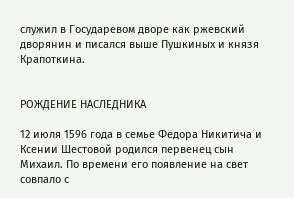служил в Государевом дворе как ржевский дворянин и писался выше Пушкиных и князя Крапоткина.


РОЖДЕНИЕ НАСЛЕДНИКА

12 июля 1596 года в семье Федора Никитича и Ксении Шестовой родился первенец сын Михаил. По времени его появление на свет совпало с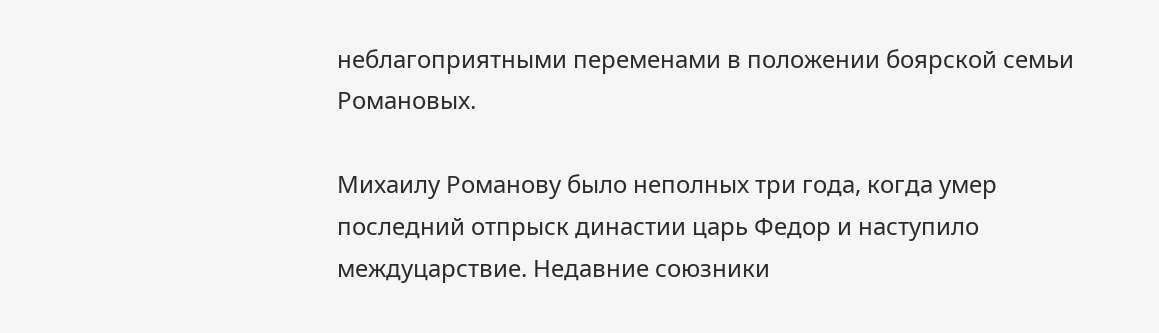неблагоприятными переменами в положении боярской семьи Романовых.

Михаилу Романову было неполных три года, когда умер последний отпрыск династии царь Федор и наступило междуцарствие. Недавние союзники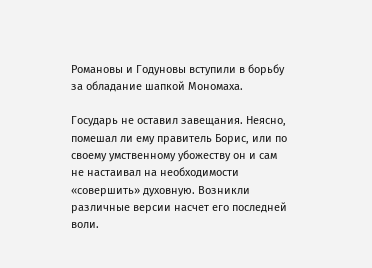Романовы и Годуновы вступили в борьбу за обладание шапкой Мономаха.

Государь не оставил завещания. Неясно, помешал ли ему правитель Борис, или по своему умственному убожеству он и сам не настаивал на необходимости «совершить» духовную. Возникли различные версии насчет его последней воли.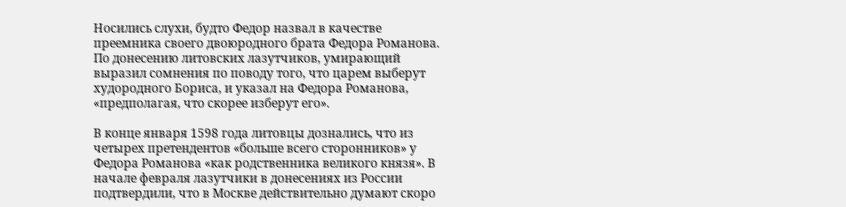Носились слухи, будто Федор назвал в качестве преемника своего двоюродного брата Федора Романова. По донесению литовских лазутчиков, умирающий выразил сомнения по поводу того, что царем выберут худородного Бориса, и указал на Федора Романова, «предполагая, что скорее изберут его».

В конце января 1598 года литовцы дознались, что из четырех претендентов «больше всего сторонников» у Федора Романова «как родственника великого князя». В начале февраля лазутчики в донесениях из России подтвердили, что в Москве действительно думают скоро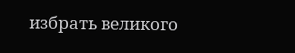избрать великого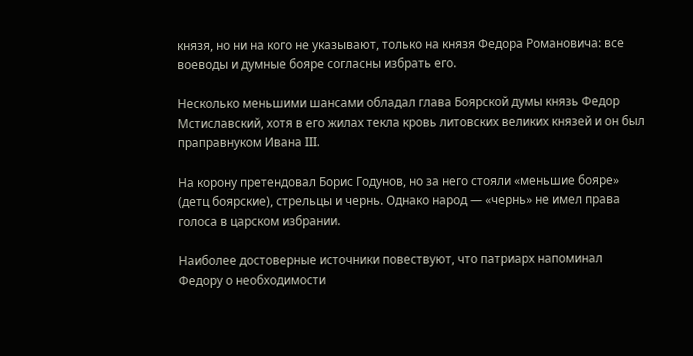князя, но ни на кого не указывают, только на князя Федора Романовича: все воеводы и думные бояре согласны избрать его.

Несколько меньшими шансами обладал глава Боярской думы князь Федор Мстиславский, хотя в его жилах текла кровь литовских великих князей и он был праправнуком Ивана III.

На корону претендовал Борис Годунов, но за него стояли «меньшие бояре» (детц боярские), стрельцы и чернь. Однако народ — «чернь» не имел права голоса в царском избрании.

Наиболее достоверные источники повествуют, что патриарх напоминал Федору о необходимости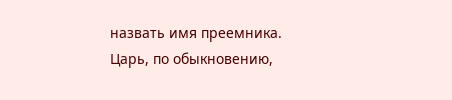назвать имя преемника. Царь, по обыкновению,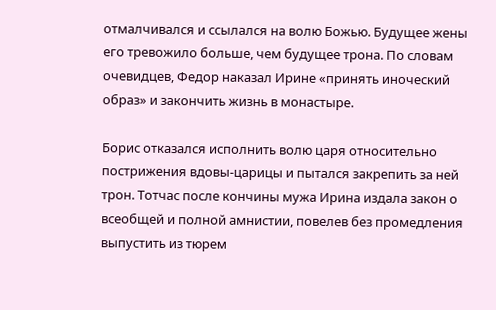отмалчивался и ссылался на волю Божью. Будущее жены его тревожило больше, чем будущее трона. По словам очевидцев, Федор наказал Ирине «принять иноческий образ» и закончить жизнь в монастыре.

Борис отказался исполнить волю царя относительно пострижения вдовы-царицы и пытался закрепить за ней трон. Тотчас после кончины мужа Ирина издала закон о всеобщей и полной амнистии, повелев без промедления выпустить из тюрем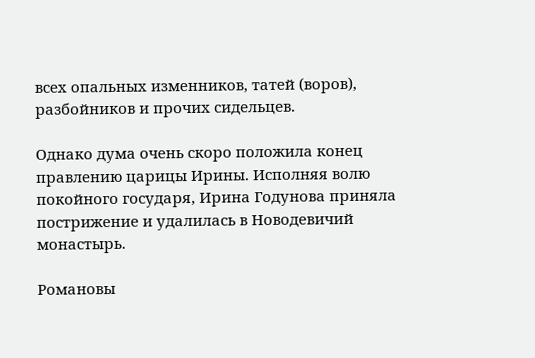всех опальных изменников, татей (воров), разбойников и прочих сидельцев.

Однако дума очень скоро положила конец правлению царицы Ирины. Исполняя волю покойного государя, Ирина Годунова приняла пострижение и удалилась в Новодевичий монастырь.

Романовы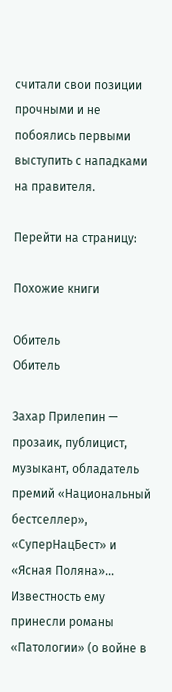считали свои позиции прочными и не побоялись первыми выступить с нападками на правителя.

Перейти на страницу:

Похожие книги

Обитель
Обитель

Захар Прилепин — прозаик, публицист, музыкант, обладатель премий «Национальный бестселлер», «СуперНацБест» и «Ясная Поляна»… Известность ему принесли романы «Патологии» (о войне в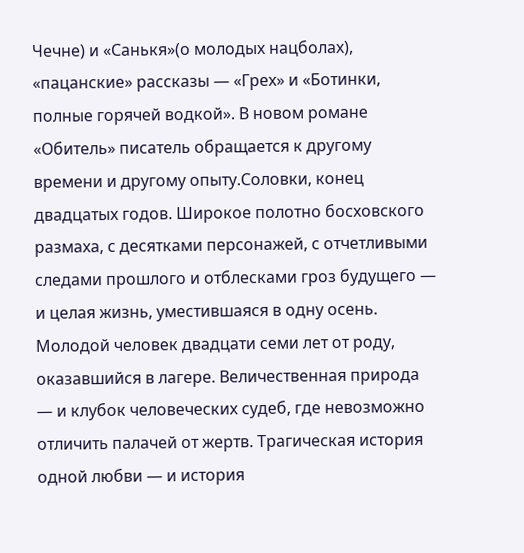Чечне) и «Санькя»(о молодых нацболах), «пацанские» рассказы — «Грех» и «Ботинки, полные горячей водкой». В новом романе «Обитель» писатель обращается к другому времени и другому опыту.Соловки, конец двадцатых годов. Широкое полотно босховского размаха, с десятками персонажей, с отчетливыми следами прошлого и отблесками гроз будущего — и целая жизнь, уместившаяся в одну осень. Молодой человек двадцати семи лет от роду, оказавшийся в лагере. Величественная природа — и клубок человеческих судеб, где невозможно отличить палачей от жертв. Трагическая история одной любви — и история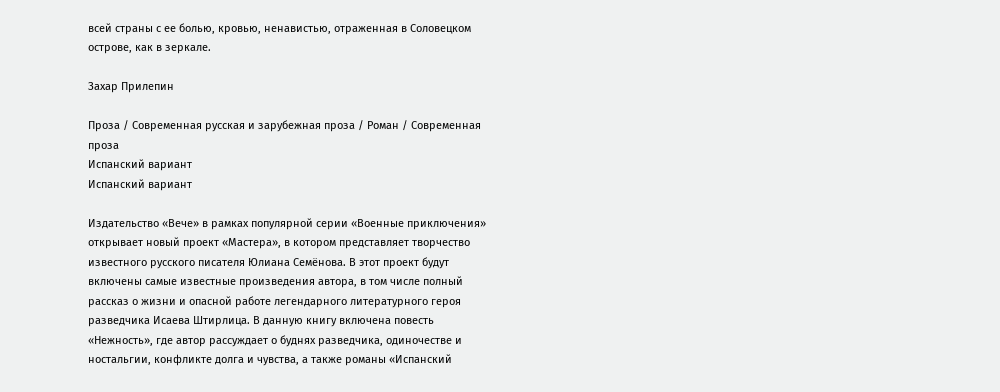всей страны с ее болью, кровью, ненавистью, отраженная в Соловецком острове, как в зеркале.

Захар Прилепин

Проза / Современная русская и зарубежная проза / Роман / Современная проза
Испанский вариант
Испанский вариант

Издательство «Вече» в рамках популярной серии «Военные приключения» открывает новый проект «Мастера», в котором представляет творчество известного русского писателя Юлиана Семёнова. В этот проект будут включены самые известные произведения автора, в том числе полный рассказ о жизни и опасной работе легендарного литературного героя разведчика Исаева Штирлица. В данную книгу включена повесть «Нежность», где автор рассуждает о буднях разведчика, одиночестве и ностальгии, конфликте долга и чувства, а также романы «Испанский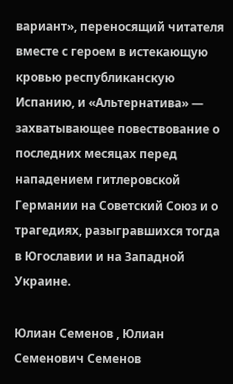вариант», переносящий читателя вместе с героем в истекающую кровью республиканскую Испанию, и «Альтернатива» — захватывающее повествование о последних месяцах перед нападением гитлеровской Германии на Советский Союз и о трагедиях, разыгравшихся тогда в Югославии и на Западной Украине.

Юлиан Семенов , Юлиан Семенович Семенов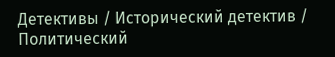Детективы / Исторический детектив / Политический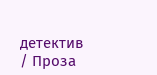детектив / Проза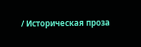/ Историческая проза